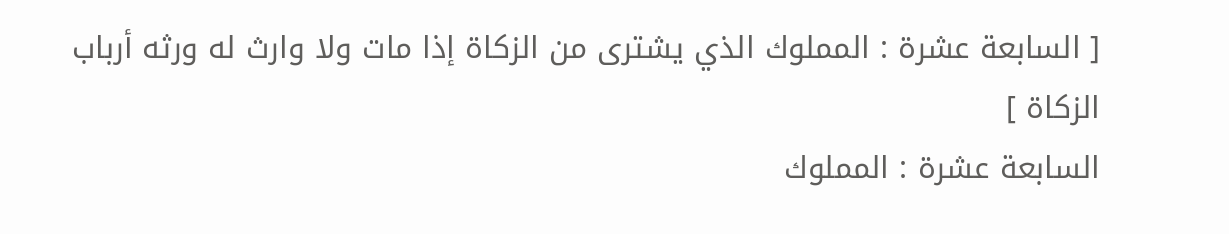[ السابعة عشرة : المملوك الذي يشترى من الزكاة إذا مات ولا وارث له ورثه أرباب الزكاة ]
السابعة عشرة : المملوك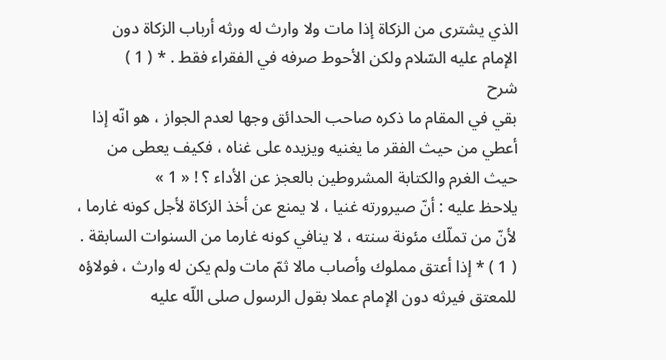الذي يشترى من الزكاة إذا مات ولا وارث له ورثه أرباب الزكاة دون الإمام عليه السّلام ولكن الأحوط صرفه في الفقراء فقط . * ( 1 )
شرح
بقي في المقام ما ذكره صاحب الحدائق وجها لعدم الجواز ، هو انّه إذا أعطي من حيث الفقر ما يغنيه ويزيده على غناه ، فكيف يعطى من حيث الغرم والكتابة المشروطين بالعجز عن الأداء ؟ ! « 1 »
يلاحظ عليه : أنّ صيرورته غنيا ، لا يمنع عن أخذ الزكاة لأجل كونه غارما ، لأنّ من تملّك مئونة سنته ، لا ينافي كونه غارما من السنوات السابقة .
( 1 ) * إذا أعتق مملوك وأصاب مالا ثمّ مات ولم يكن له وارث ، فولاؤه للمعتق فيرثه دون الإمام عملا بقول الرسول صلى اللّه عليه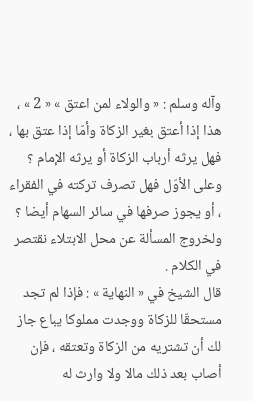وآله وسلم : « والولاء لمن اعتق » « 2 » ، هذا إذا أعتق بغير الزكاة وأمّا إذا عتق بها ، فهل يرثه أرباب الزكاة أو يرثه الإمام ؟ وعلى الأوّل فهل تصرف تركته في الفقراء ، أو يجوز صرفها في سائر السهام أيضا ؟
ولخروج المسألة عن محل الابتلاء نقتصر في الكلام .
قال الشيخ في « النهاية » : فإذا لم تجد مستحقّا للزكاة ووجدت مملوكا يباع جاز لك أن تشتريه من الزكاة وتعتقه ، فإن أصاب بعد ذلك مالا ولا وارث له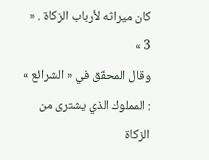كان ميراثه لأرباب الزكاة . « 3 »
وقال المحقّق في « الشرائع » : المملوك الذي يشترى من الزكاة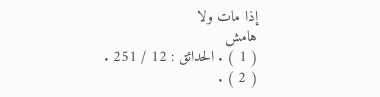إذا مات ولا
هامش
( 1 ) . الحدائق : 12 / 251 .
( 2 ) .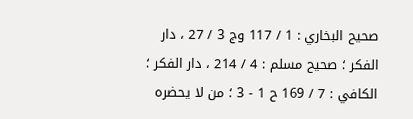صحيح البخاري : 1 / 117 وج 3 / 27 ، دار الفكر ؛ صحيح مسلم : 4 / 214 ، دار الفكر ؛ الكافي : 7 / 169 ح 1 - 3 ؛ من لا يحضره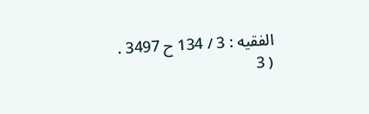الفقيه : 3 / 134 ح 3497 .
( 3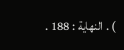) . النهاية : 188 .